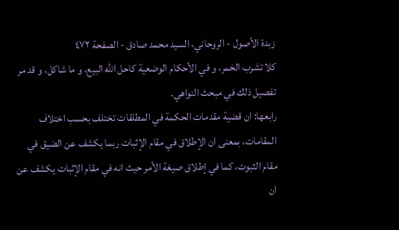زبدة الأصول - الروحاني، السيد محمد صادق - الصفحة ٤٧٢
كلا تشرب الخمر، و في الأحكام الوضعية كاحل اللّه البيع، و ما شاكل، و قد مر تفصيل ذلك في مبحث النواهي.
رابعها: ان قضية مقدمات الحكمة في المطلقات تختلف بحسب اختلاف المقامات، بمعنى ان الإطلاق في مقام الإثبات ربما يكشف عن الضيق في مقام الثبوت، كما في إطلاق صيغة الأمر حيث انه في مقام الإثبات يكشف عن ان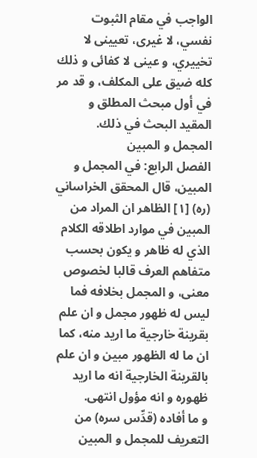الواجب في مقام الثبوت نفسي، لا غيرى، تعيينى لا تخييري، و عينى لا كفائى و ذلك كله ضيق على المكلف، و قد مر في أول مبحث المطلق و المقيد البحث في ذلك.
المجمل و المبين
الفصل الرابع: في المجمل و المبين، قال المحقق الخراساني (ره) [١] الظاهر ان المراد من المبين في موارد اطلاقه الكلام الذي له ظاهر و يكون بحسب متفاهم العرف قالبا لخصوص معنى، و المجمل بخلافه فما ليس له ظهور مجمل و ان علم بقرينة خارجية ما اريد منه، كما ان ما له الظهور مبين و ان علم بالقرينة الخارجية انه ما اريد ظهوره و انه مؤول انتهى.
و ما أفاده (قدِّس سره) من التعريف للمجمل و المبين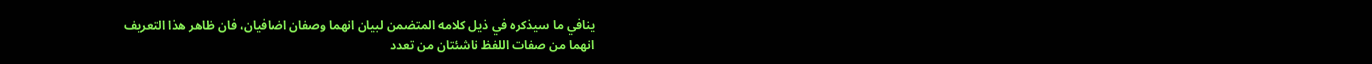ينافي ما سيذكره في ذيل كلامه المتضمن لبيان انهما وصفان اضافيان، فان ظاهر هذا التعريف
انهما من صفات اللفظ ناشئتان من تعدد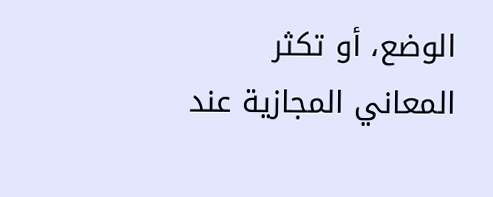الوضع، أو تكثر المعاني المجازية عند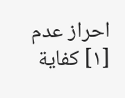احراز عدم
[١] كفاية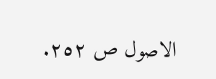الاصول ص ٢٥٢.